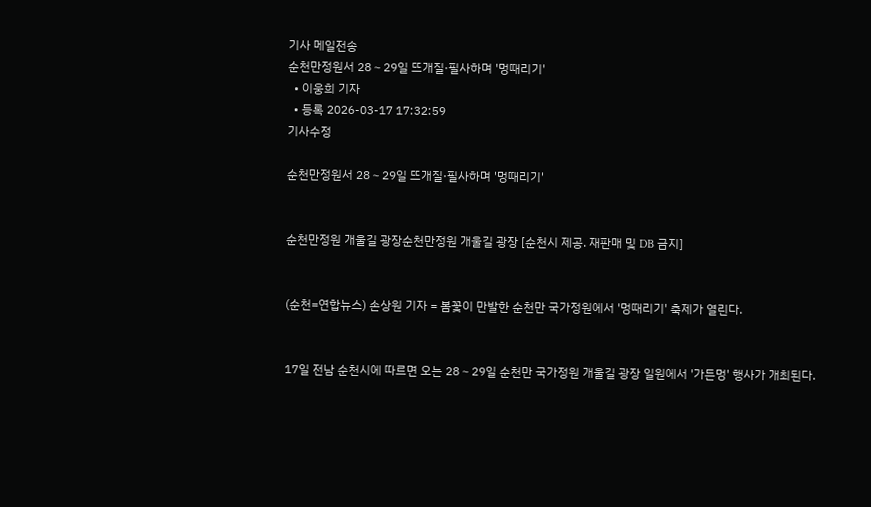기사 메일전송
순천만정원서 28∼29일 뜨개질·필사하며 '멍때리기'
  • 이웅희 기자
  • 등록 2026-03-17 17:32:59
기사수정

순천만정원서 28∼29일 뜨개질·필사하며 '멍때리기'


순천만정원 개울길 광장순천만정원 개울길 광장 [순천시 제공. 재판매 및 DB 금지]


(순천=연합뉴스) 손상원 기자 = 봄꽃이 만발한 순천만 국가정원에서 '멍때리기' 축제가 열린다.


17일 전남 순천시에 따르면 오는 28∼29일 순천만 국가정원 개울길 광장 일원에서 '가든멍' 행사가 개최된다.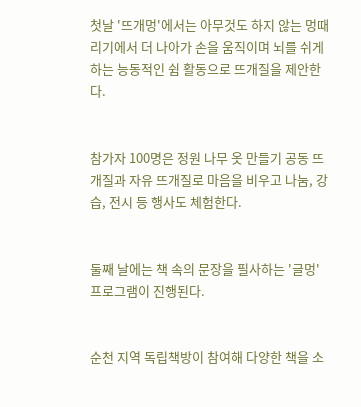첫날 '뜨개멍'에서는 아무것도 하지 않는 멍때리기에서 더 나아가 손을 움직이며 뇌를 쉬게 하는 능동적인 쉼 활동으로 뜨개질을 제안한다.


참가자 100명은 정원 나무 옷 만들기 공동 뜨개질과 자유 뜨개질로 마음을 비우고 나눔, 강습, 전시 등 행사도 체험한다.


둘째 날에는 책 속의 문장을 필사하는 '글멍' 프로그램이 진행된다.


순천 지역 독립책방이 참여해 다양한 책을 소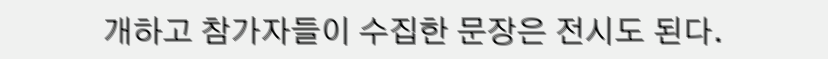개하고 참가자들이 수집한 문장은 전시도 된다.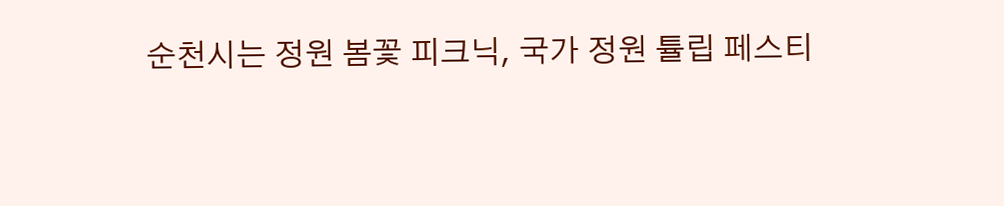순천시는 정원 봄꽃 피크닉, 국가 정원 튤립 페스티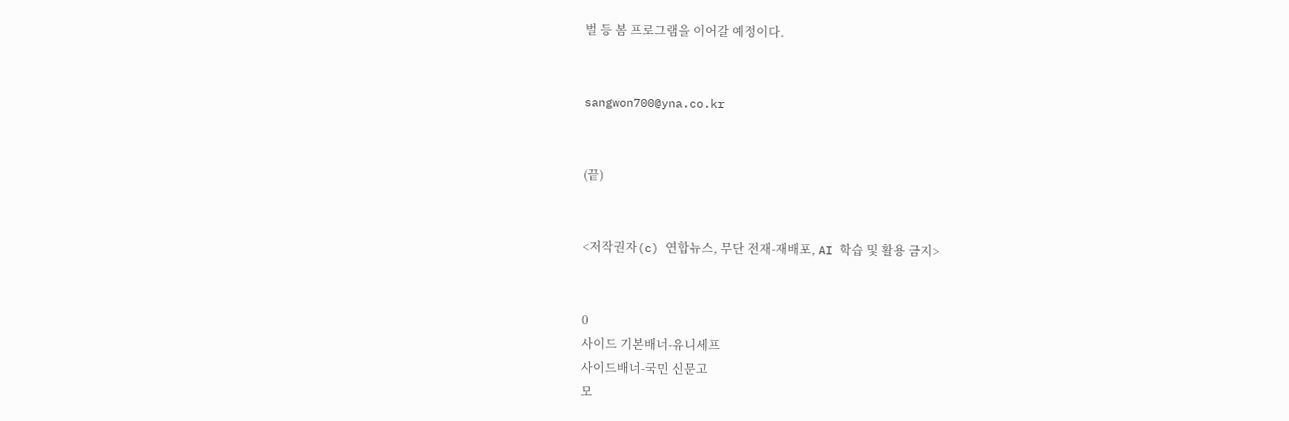벌 등 봄 프로그램을 이어갈 예정이다.


sangwon700@yna.co.kr


(끝)


<저작권자(c) 연합뉴스, 무단 전재-재배포, AI 학습 및 활용 금지>


0
사이드 기본배너-유니세프
사이드배너-국민 신문고
모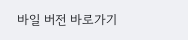바일 버전 바로가기